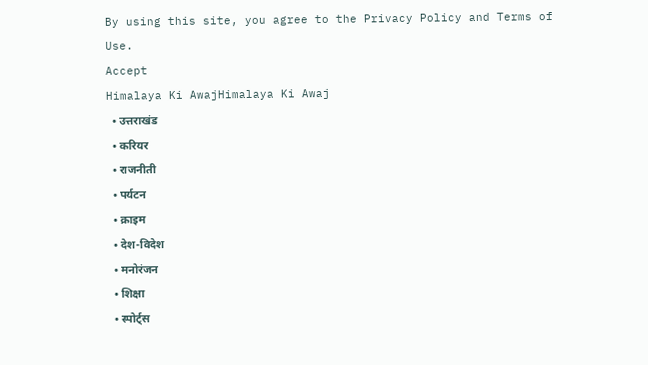By using this site, you agree to the Privacy Policy and Terms of Use.
Accept
Himalaya Ki AwajHimalaya Ki Awaj
  • उत्तराखंड
  • करियर
  • राजनीती
  • पर्यटन
  • क्राइम
  • देश-विदेश
  • मनोरंजन
  • शिक्षा
  • स्पोर्ट्स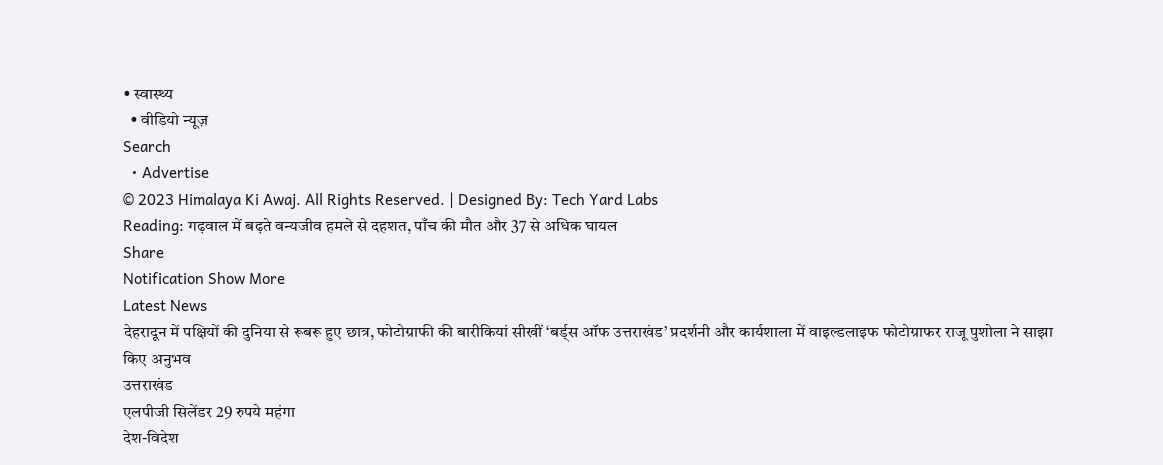• स्वास्थ्य
  • वीडियो न्यूज़
Search
  • Advertise
© 2023 Himalaya Ki Awaj. All Rights Reserved. | Designed By: Tech Yard Labs
Reading: गढ़वाल में बढ़ते वन्यजीव हमले से दहशत, पाँच की मौत और 37 से अधिक घायल
Share
Notification Show More
Latest News
देहरादून में पक्षियों की दुनिया से रूबरू हुए छात्र, फोटोग्राफी की बारीकियां सीखीं ‘बर्ड्स ऑफ उत्तराखंड’ प्रदर्शनी और कार्यशाला में वाइल्डलाइफ फोटोग्राफर राजू पुशोला ने साझा किए अनुभव
उत्तराखंड
एलपीजी सिलेंडर 29 रुपये महंगा
देश-विदेश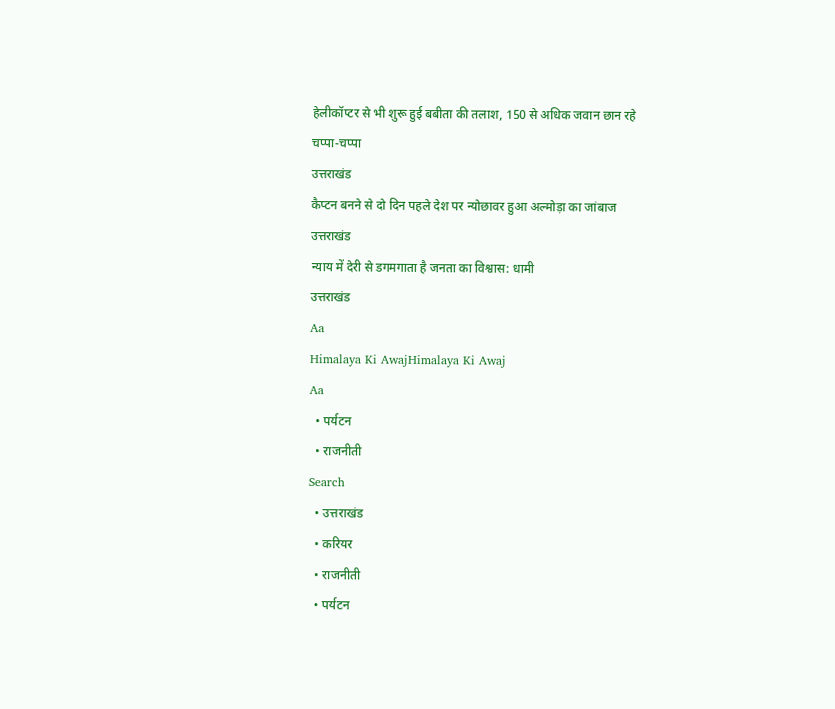हेलीकॉप्टर से भी शुरू हुई बबीता की तलाश, 150 से अधिक जवान छान रहे चप्पा-चप्पा
उत्तराखंड
कैप्टन बनने से दो दिन पहले देश पर न्योछावर हुआ अल्मोड़ा का जांबाज
उत्तराखंड
न्याय में देरी से डगमगाता है जनता का विश्वास: धामी
उत्तराखंड
Aa
Himalaya Ki AwajHimalaya Ki Awaj
Aa
  • पर्यटन
  • राजनीती
Search
  • उत्तराखंड
  • करियर
  • राजनीती
  • पर्यटन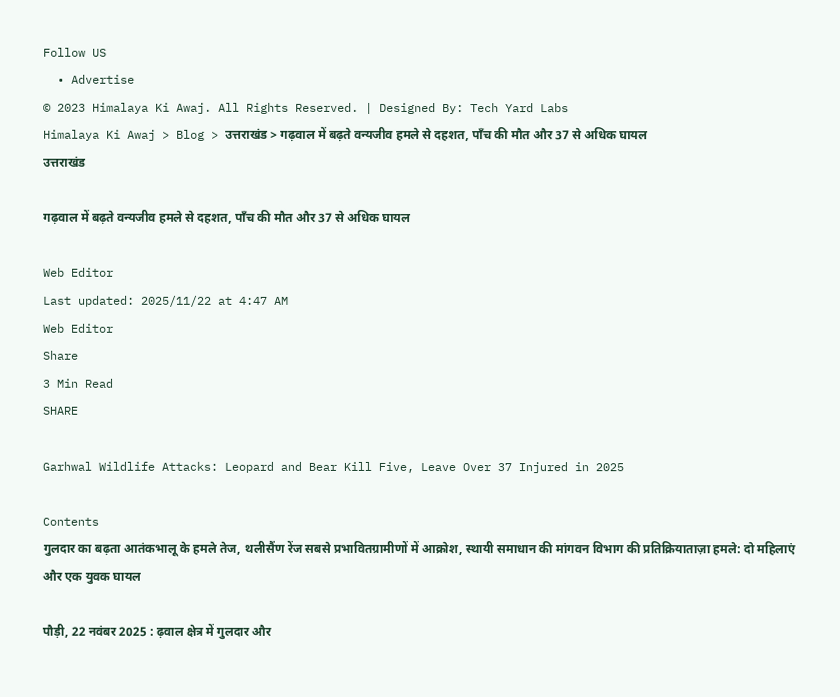Follow US
  • Advertise
© 2023 Himalaya Ki Awaj. All Rights Reserved. | Designed By: Tech Yard Labs
Himalaya Ki Awaj > Blog > उत्तराखंड > गढ़वाल में बढ़ते वन्यजीव हमले से दहशत, पाँच की मौत और 37 से अधिक घायल
उत्तराखंड

गढ़वाल में बढ़ते वन्यजीव हमले से दहशत, पाँच की मौत और 37 से अधिक घायल

Web Editor
Last updated: 2025/11/22 at 4:47 AM
Web Editor
Share
3 Min Read
SHARE

Garhwal Wildlife Attacks: Leopard and Bear Kill Five, Leave Over 37 Injured in 2025

Contents
गुलदार का बढ़ता आतंकभालू के हमले तेज, थलीसैंण रेंज सबसे प्रभावितग्रामीणों में आक्रोश, स्थायी समाधान की मांगवन विभाग की प्रतिक्रियाताज़ा हमले: दो महिलाएं और एक युवक घायल

पौड़ी, 22 नवंबर 2025 : ढ़वाल क्षेत्र में गुलदार और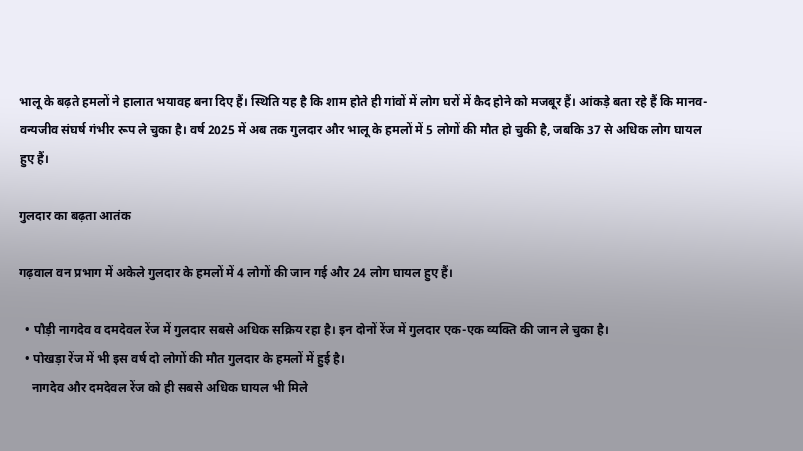भालू के बढ़ते हमलों ने हालात भयावह बना दिए हैं। स्थिति यह है कि शाम होते ही गांवों में लोग घरों में कैद होने को मजबूर हैं। आंकड़े बता रहे हैं कि मानव-वन्यजीव संघर्ष गंभीर रूप ले चुका है। वर्ष 2025 में अब तक गुलदार और भालू के हमलों में 5 लोगों की मौत हो चुकी है, जबकि 37 से अधिक लोग घायल हुए हैं।

गुलदार का बढ़ता आतंक

गढ़वाल वन प्रभाग में अकेले गुलदार के हमलों में 4 लोगों की जान गई और 24 लोग घायल हुए हैं।

  • पौड़ी नागदेव व दमदेवल रेंज में गुलदार सबसे अधिक सक्रिय रहा है। इन दोनों रेंज में गुलदार एक-एक व्यक्ति की जान ले चुका है।
  • पोखड़ा रेंज में भी इस वर्ष दो लोगों की मौत गुलदार के हमलों में हुई है।
    नागदेव और दमदेवल रेंज को ही सबसे अधिक घायल भी मिले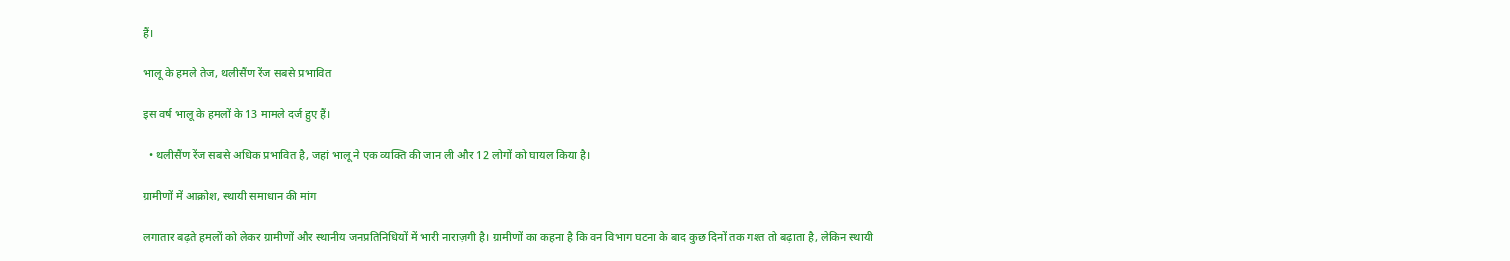हैं।

भालू के हमले तेज, थलीसैंण रेंज सबसे प्रभावित

इस वर्ष भालू के हमलों के 13 मामले दर्ज हुए हैं।

  • थलीसैंण रेंज सबसे अधिक प्रभावित है, जहां भालू ने एक व्यक्ति की जान ली और 12 लोगों को घायल किया है।

ग्रामीणों में आक्रोश, स्थायी समाधान की मांग

लगातार बढ़ते हमलों को लेकर ग्रामीणों और स्थानीय जनप्रतिनिधियों में भारी नाराज़गी है। ग्रामीणों का कहना है कि वन विभाग घटना के बाद कुछ दिनों तक गश्त तो बढ़ाता है, लेकिन स्थायी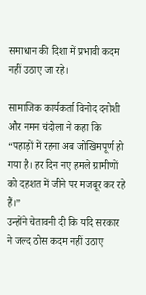समाधान की दिशा में प्रभावी कदम नहीं उठाए जा रहे।

सामाजिक कार्यकर्ता विनोद दनोशी और नमन चंदोला ने कहा कि “पहाड़ों में रहना अब जोखिमपूर्ण हो गया है। हर दिन नए हमले ग्रामीणों को दहशत में जीने पर मजबूर कर रहे हैं।”
उन्होंने चेतावनी दी कि यदि सरकार ने जल्द ठोस कदम नहीं उठाए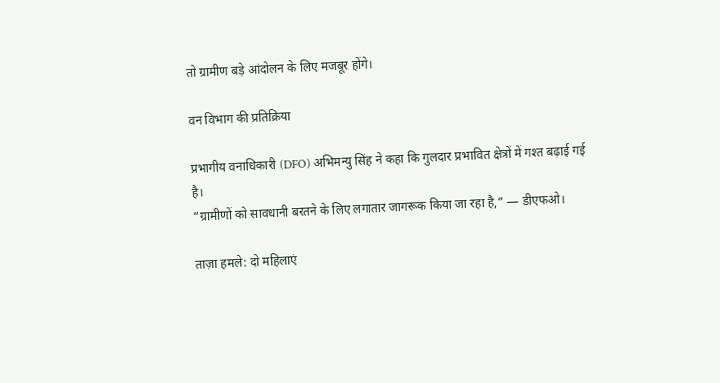तो ग्रामीण बड़े आंदोलन के लिए मजबूर होंगे।

वन विभाग की प्रतिक्रिया

प्रभागीय वनाधिकारी (DFO) अभिमन्यु सिंह ने कहा कि गुलदार प्रभावित क्षेत्रों में गश्त बढ़ाई गई है।
“ग्रामीणों को सावधानी बरतने के लिए लगातार जागरूक किया जा रहा है,” — डीएफओ।

ताज़ा हमले: दो महिलाएं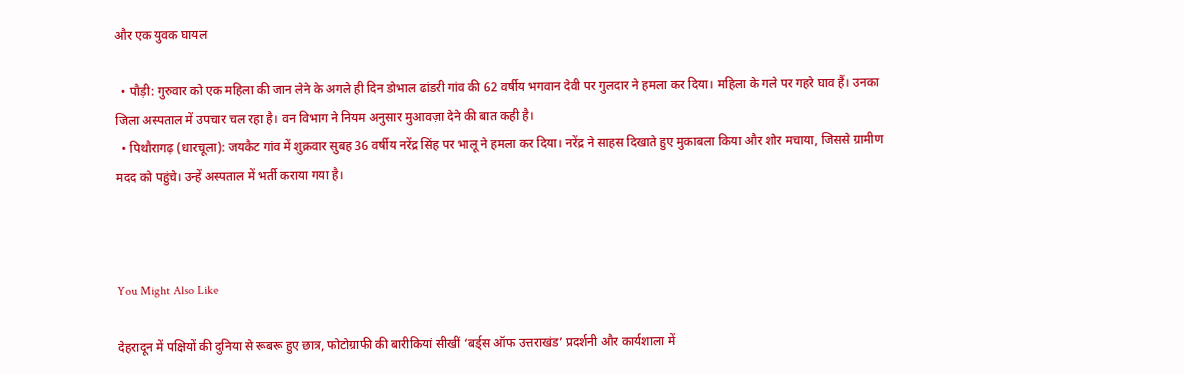और एक युवक घायल

  • पौड़ी: गुरुवार को एक महिला की जान लेने के अगले ही दिन डोभाल ढांडरी गांव की 62 वर्षीय भगवान देवी पर गुलदार ने हमला कर दिया। महिला के गले पर गहरे घाव हैं। उनका जिला अस्पताल में उपचार चल रहा है। वन विभाग ने नियम अनुसार मुआवज़ा देने की बात कही है।
  • पिथौरागढ़ (धारचूला): जयकैट गांव में शुक्रवार सुबह 36 वर्षीय नरेंद्र सिंह पर भालू ने हमला कर दिया। नरेंद्र ने साहस दिखाते हुए मुकाबला किया और शोर मचाया, जिससे ग्रामीण मदद को पहुंचे। उन्हें अस्पताल में भर्ती कराया गया है।



You Might Also Like

देहरादून में पक्षियों की दुनिया से रूबरू हुए छात्र, फोटोग्राफी की बारीकियां सीखीं ‘बर्ड्स ऑफ उत्तराखंड’ प्रदर्शनी और कार्यशाला में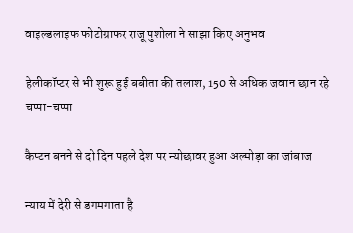वाइल्डलाइफ फोटोग्राफर राजू पुशोला ने साझा किए अनुभव

हेलीकॉप्टर से भी शुरू हुई बबीता की तलाश, 150 से अधिक जवान छान रहे चप्पा-चप्पा

कैप्टन बनने से दो दिन पहले देश पर न्योछावर हुआ अल्मोड़ा का जांबाज

न्याय में देरी से डगमगाता है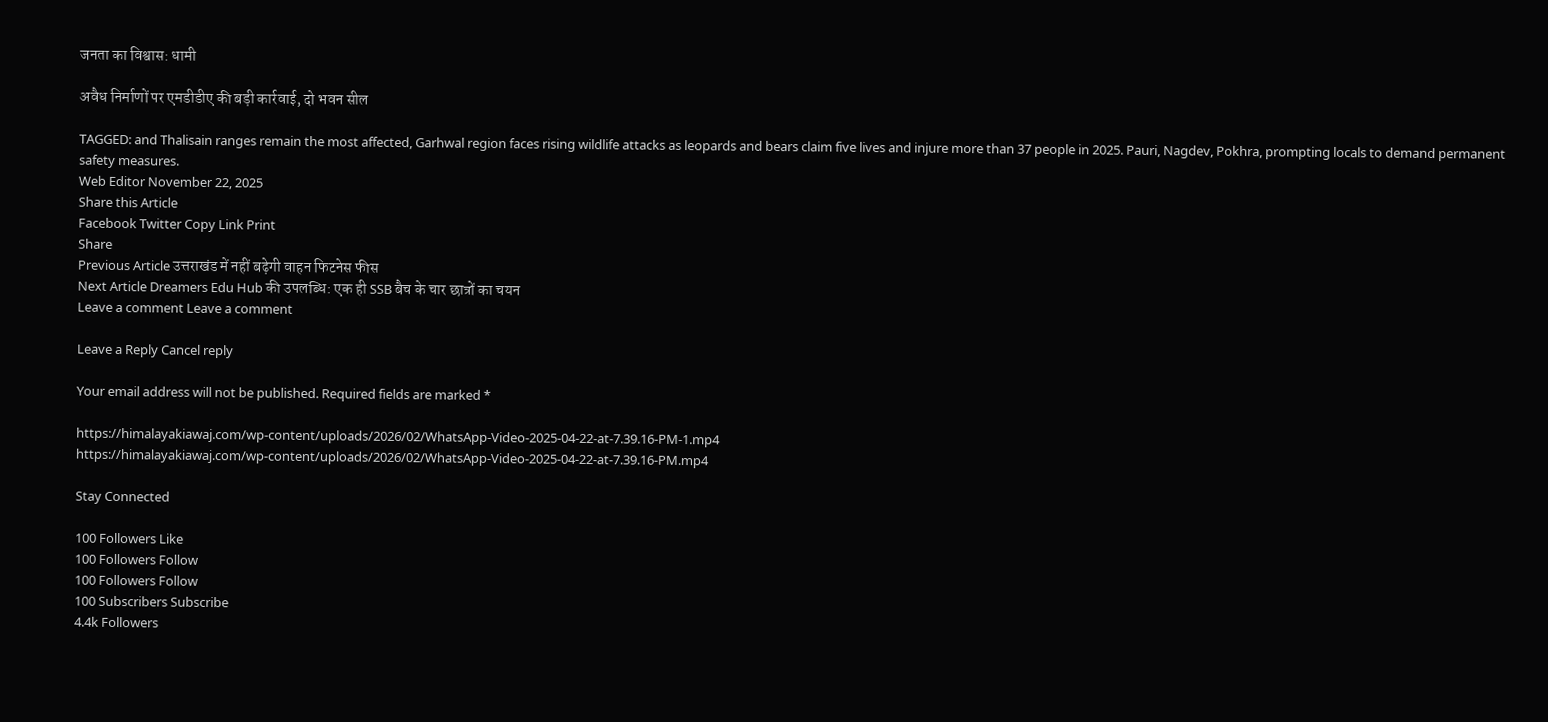जनता का विश्वास: धामी

अवैध निर्माणों पर एमडीडीए की बड़ी कार्रवाई, दो भवन सील

TAGGED: and Thalisain ranges remain the most affected, Garhwal region faces rising wildlife attacks as leopards and bears claim five lives and injure more than 37 people in 2025. Pauri, Nagdev, Pokhra, prompting locals to demand permanent safety measures.
Web Editor November 22, 2025
Share this Article
Facebook Twitter Copy Link Print
Share
Previous Article उत्तराखंड में नहीं बढ़ेगी वाहन फिटनेस फीस
Next Article Dreamers Edu Hub की उपलब्धि: एक ही SSB बैच के चार छात्रों का चयन
Leave a comment Leave a comment

Leave a Reply Cancel reply

Your email address will not be published. Required fields are marked *

https://himalayakiawaj.com/wp-content/uploads/2026/02/WhatsApp-Video-2025-04-22-at-7.39.16-PM-1.mp4
https://himalayakiawaj.com/wp-content/uploads/2026/02/WhatsApp-Video-2025-04-22-at-7.39.16-PM.mp4

Stay Connected

100 Followers Like
100 Followers Follow
100 Followers Follow
100 Subscribers Subscribe
4.4k Followers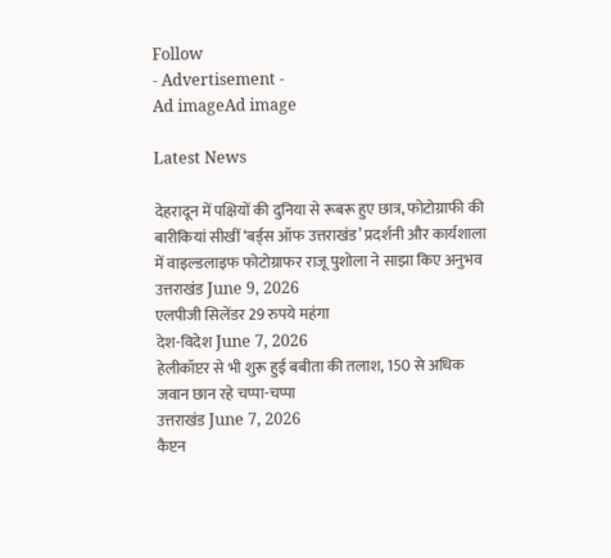Follow
- Advertisement -
Ad imageAd image

Latest News

देहरादून में पक्षियों की दुनिया से रूबरू हुए छात्र, फोटोग्राफी की बारीकियां सीखीं ‘बर्ड्स ऑफ उत्तराखंड’ प्रदर्शनी और कार्यशाला में वाइल्डलाइफ फोटोग्राफर राजू पुशोला ने साझा किए अनुभव
उत्तराखंड June 9, 2026
एलपीजी सिलेंडर 29 रुपये महंगा
देश-विदेश June 7, 2026
हेलीकॉप्टर से भी शुरू हुई बबीता की तलाश, 150 से अधिक जवान छान रहे चप्पा-चप्पा
उत्तराखंड June 7, 2026
कैप्टन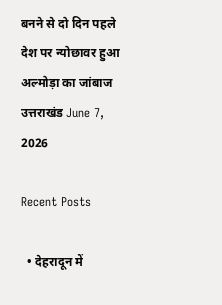बनने से दो दिन पहले देश पर न्योछावर हुआ अल्मोड़ा का जांबाज
उत्तराखंड June 7, 2026

Recent Posts

  • देहरादून में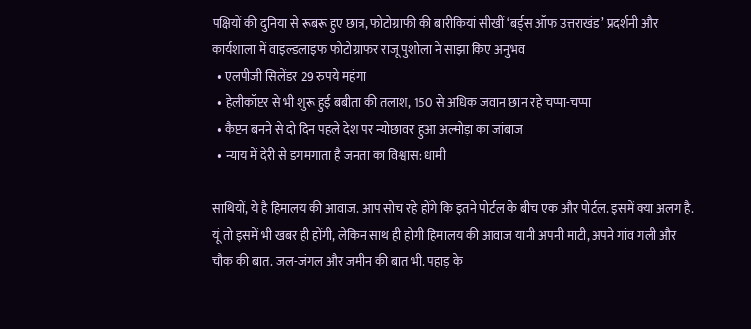पक्षियों की दुनिया से रूबरू हुए छात्र, फोटोग्राफी की बारीकियां सीखीं ‘बर्ड्स ऑफ उत्तराखंड’ प्रदर्शनी और कार्यशाला में वाइल्डलाइफ फोटोग्राफर राजू पुशोला ने साझा किए अनुभव
  • एलपीजी सिलेंडर 29 रुपये महंगा
  • हेलीकॉप्टर से भी शुरू हुई बबीता की तलाश, 150 से अधिक जवान छान रहे चप्पा-चप्पा
  • कैप्टन बनने से दो दिन पहले देश पर न्योछावर हुआ अल्मोड़ा का जांबाज
  • न्याय में देरी से डगमगाता है जनता का विश्वास: धामी

साथियों, ये है हिमालय की आवाज. आप सोच रहे होंगे कि इतने पोर्टल के बीच एक और पोर्टल. इसमें क्या अलग है. यूं तो इसमें भी खबर ही होंगी, लेकिन साथ ही होगी हिमालय की आवाज यानी अपनी माटी, अपने गांव गली और चौक की बात. जल-जंगल और जमीन की बात भी. पहाड़ के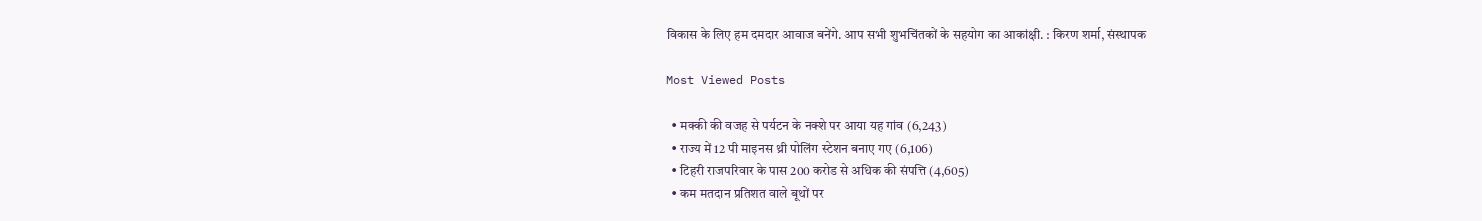विकास के लिए हम दमदार आवाज बनेंगे. आप सभी शुभचिंतकों के सहयोग का आकांक्षी. : किरण शर्मा, संस्‍थापक

Most Viewed Posts

  • मक्‍की की वजह से पर्यटन के नक्‍शे पर आया यह गांव (6,243)
  • राज्य में 12 पी माइनस थ्री पोलिंग स्टेशन बनाए गए (6,106)
  • टिहरी राजपरिवार के पास 200 करोड से अधिक की संपत्ति (4,605)
  • कम मतदान प्रतिशत वाले बूथों पर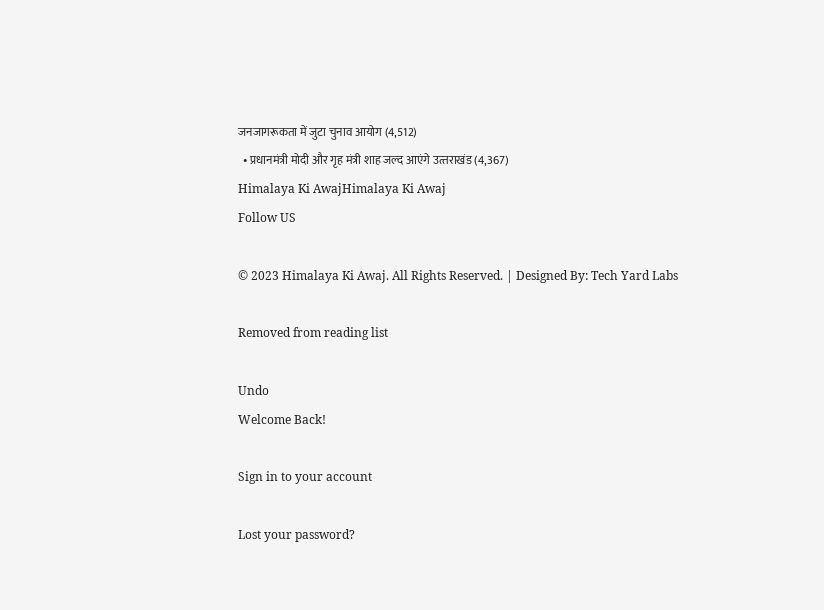जनजागरूकता में जुटा चुनाव आयोग (4,512)
  • प्रधानमंत्री मोदी और गृह मंत्री शाह जल्‍द आएंगे उत्‍तराखंड (4,367)
Himalaya Ki AwajHimalaya Ki Awaj
Follow US

© 2023 Himalaya Ki Awaj. All Rights Reserved. | Designed By: Tech Yard Labs

Removed from reading list

Undo
Welcome Back!

Sign in to your account

Lost your password?